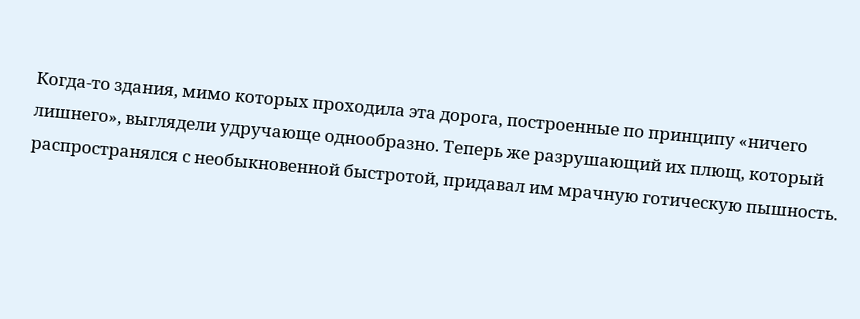Когда-то здания, мимо которых проходила эта дорога, построенные по принципу «ничего лишнего», выглядели удручающе однообразно. Теперь же разрушающий их плющ, который распространялся с необыкновенной быстротой, придавал им мрачную готическую пышность.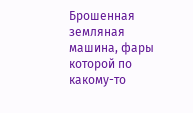Брошенная земляная машина, фары которой по какому-то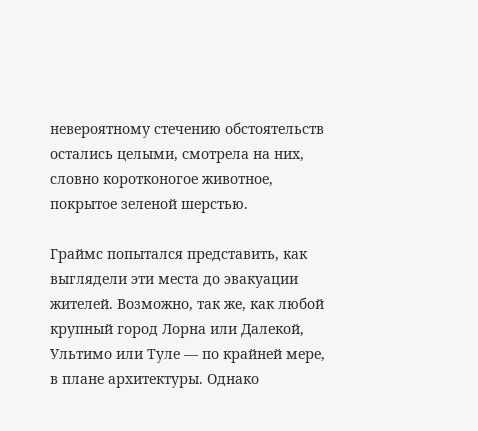невероятному стечению обстоятельств остались целыми, смотрела на них, словно коротконогое животное, покрытое зеленой шерстью.

Граймс попытался представить, как выглядели эти места до эвакуации жителей. Возможно, так же, как любой крупный город Лорна или Далекой, Ультимо или Туле — по крайней мере, в плане архитектуры. Однако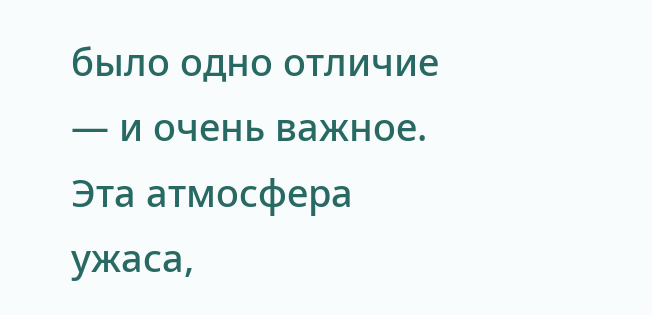было одно отличие — и очень важное. Эта атмосфера ужаса,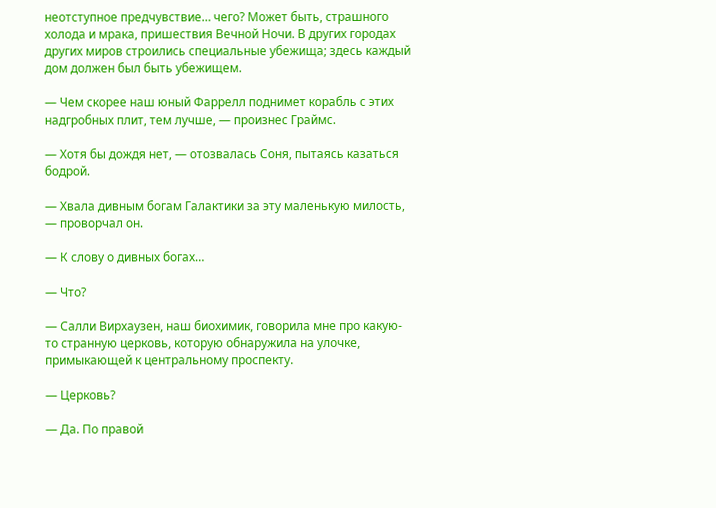неотступное предчувствие… чего? Может быть, страшного холода и мрака, пришествия Вечной Ночи. В других городах других миров строились специальные убежища; здесь каждый дом должен был быть убежищем.

— Чем скорее наш юный Фаррелл поднимет корабль с этих надгробных плит, тем лучше, — произнес Граймс.

— Хотя бы дождя нет, — отозвалась Соня, пытаясь казаться бодрой.

— Хвала дивным богам Галактики за эту маленькую милость, — проворчал он.

— К слову о дивных богах…

— Что?

— Салли Вирхаузен, наш биохимик, говорила мне про какую-то странную церковь, которую обнаружила на улочке, примыкающей к центральному проспекту.

— Церковь?

— Да. По правой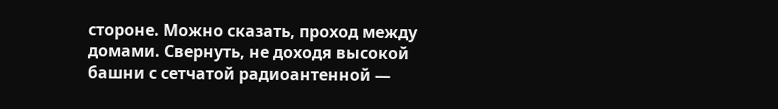стороне. Можно сказать, проход между домами. Свернуть, не доходя высокой башни с сетчатой радиоантенной —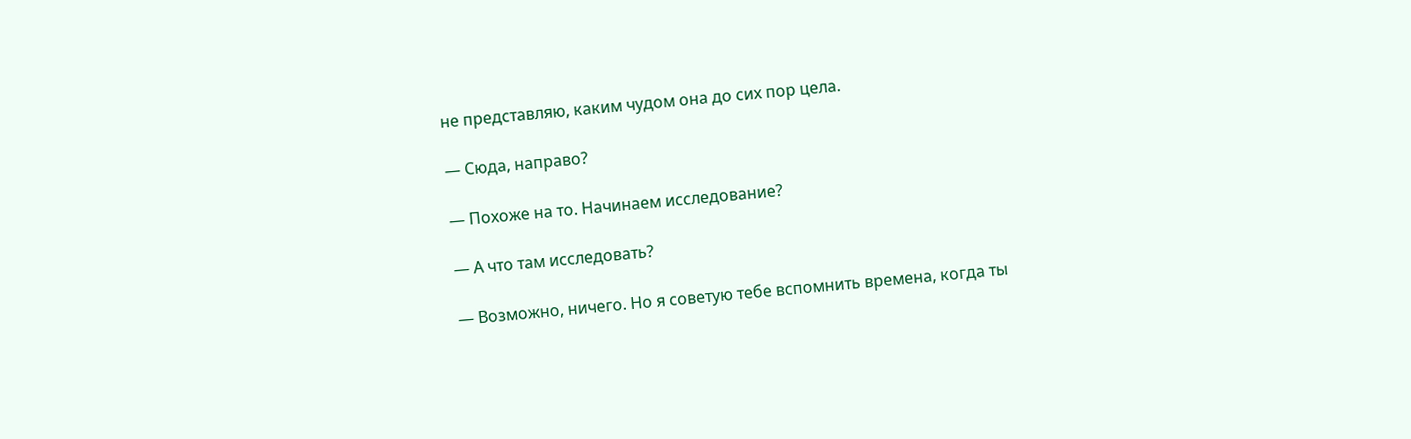не представляю, каким чудом она до сих пор цела.

— Сюда, направо?

— Похоже на то. Начинаем исследование?

— А что там исследовать?

— Возможно, ничего. Но я советую тебе вспомнить времена, когда ты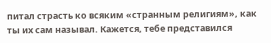питал страсть ко всяким «странным религиям», как ты их сам называл. Кажется, тебе представился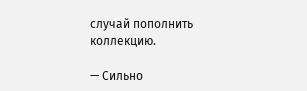случай пополнить коллекцию.

— Сильно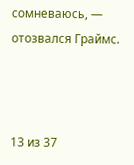сомневаюсь, — отозвался Граймс.



13 из 37